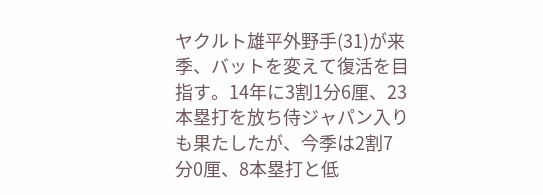ヤクルト雄平外野手(31)が来季、バットを変えて復活を目指す。14年に3割1分6厘、23本塁打を放ち侍ジャパン入りも果たしたが、今季は2割7分0厘、8本塁打と低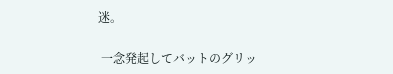迷。

 一念発起してバットのグリッ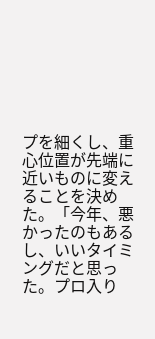プを細くし、重心位置が先端に近いものに変えることを決めた。「今年、悪かったのもあるし、いいタイミングだと思った。プロ入り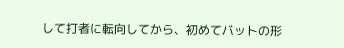して打者に転向してから、初めてバットの形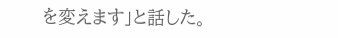を変えます」と話した。